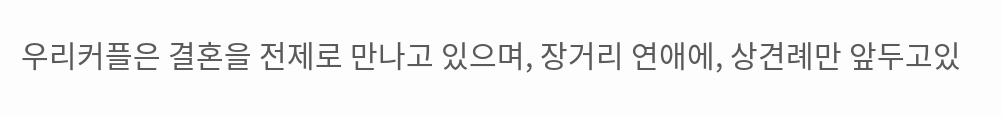우리커플은 결혼을 전제로 만나고 있으며, 장거리 연애에, 상견례만 앞두고있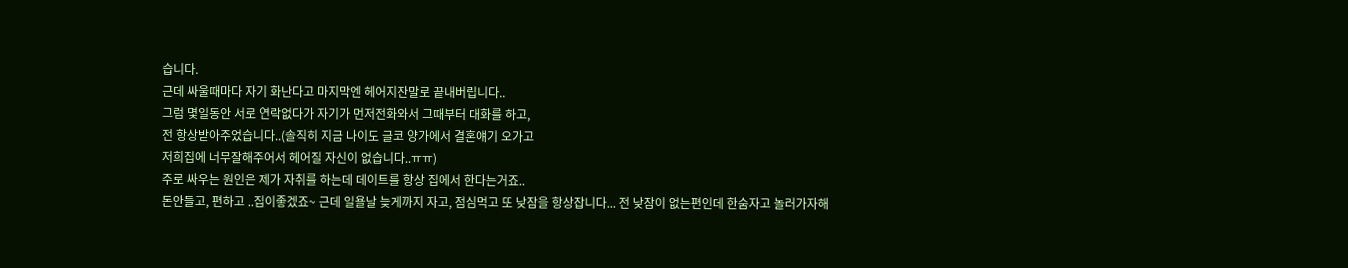습니다.
근데 싸울때마다 자기 화난다고 마지막엔 헤어지잔말로 끝내버립니다..
그럼 몇일동안 서로 연락없다가 자기가 먼저전화와서 그때부터 대화를 하고,
전 항상받아주었습니다..(솔직히 지금 나이도 글코 양가에서 결혼얘기 오가고
저희집에 너무잘해주어서 헤어질 자신이 없습니다..ㅠㅠ)
주로 싸우는 원인은 제가 자취를 하는데 데이트를 항상 집에서 한다는거죠..
돈안들고, 편하고 ..집이좋겠죠~ 근데 일욜날 늦게까지 자고, 점심먹고 또 낮잠을 항상잡니다... 전 낮잠이 없는편인데 한숨자고 놀러가자해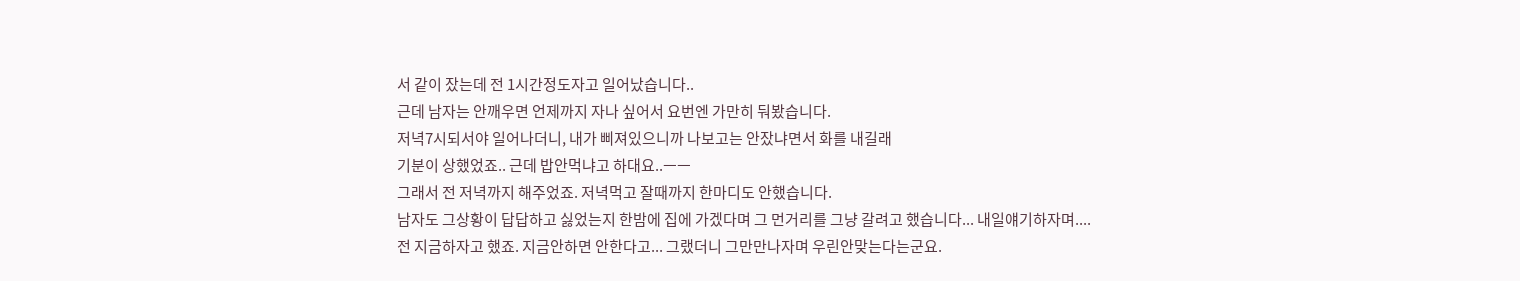서 같이 잤는데 전 1시간정도자고 일어났습니다..
근데 남자는 안깨우면 언제까지 자나 싶어서 요번엔 가만히 둬봤습니다.
저녁7시되서야 일어나더니, 내가 삐져있으니까 나보고는 안잤냐면서 화를 내길래
기분이 상했었죠.. 근데 밥안먹냐고 하대요..ㅡㅡ
그래서 전 저녁까지 해주었죠. 저녁먹고 잘때까지 한마디도 안했습니다.
남자도 그상황이 답답하고 싫었는지 한밤에 집에 가겠다며 그 먼거리를 그냥 갈려고 했습니다... 내일얘기하자며....
전 지금하자고 했죠. 지금안하면 안한다고... 그랬더니 그만만나자며 우린안맞는다는군요.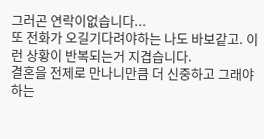그러곤 연락이없습니다...
또 전화가 오길기다려야하는 나도 바보같고. 이런 상황이 반복되는거 지겹습니다.
결혼을 전제로 만나니만큼 더 신중하고 그래야하는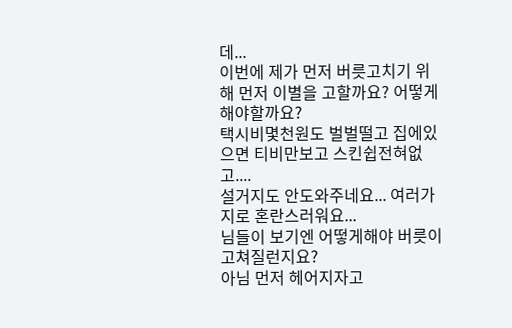데...
이번에 제가 먼저 버릇고치기 위해 먼저 이별을 고할까요? 어떻게해야할까요?
택시비몇천원도 벌벌떨고 집에있으면 티비만보고 스킨쉽전혀없고....
설거지도 안도와주네요... 여러가지로 혼란스러워요...
님들이 보기엔 어떻게해야 버릇이 고쳐질런지요?
아님 먼저 헤어지자고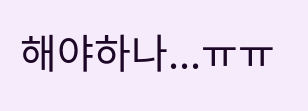해야하나...ㅠㅠ